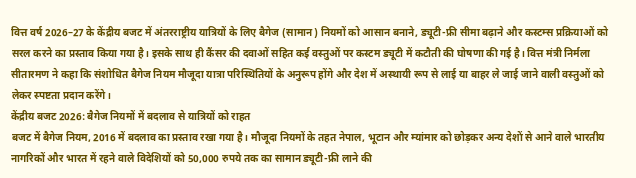वित्त वर्ष 2026–27 के केंद्रीय बजट में अंतरराष्ट्रीय यात्रियों के लिए बैगेज (सामान) नियमों को आसान बनाने, ड्यूटी-फ्री सीमा बढ़ाने और कस्टम्स प्रक्रियाओं को सरल करने का प्रस्ताव किया गया है। इसके साथ ही कैंसर की दवाओं सहित कई वस्तुओं पर कस्टम ड्यूटी में कटौती की घोषणा की गई है। वित्त मंत्री निर्मला सीतारमण ने कहा कि संशोधित बैगेज नियम मौजूदा यात्रा परिस्थितियों के अनुरूप होंगे और देश में अस्थायी रूप से लाई या बाहर ले जाई जाने वाली वस्तुओं को लेकर स्पष्टता प्रदान करेंगे।
केंद्रीय बजट 2026: बैगेज नियमों में बदलाव से यात्रियों को राहत
बजट में बैगेज नियम, 2016 में बदलाव का प्रस्ताव रखा गया है। मौजूदा नियमों के तहत नेपाल, भूटान और म्यांमार को छोड़कर अन्य देशों से आने वाले भारतीय नागरिकों और भारत में रहने वाले विदेशियों को 50,000 रुपये तक का सामान ड्यूटी-फ्री लाने की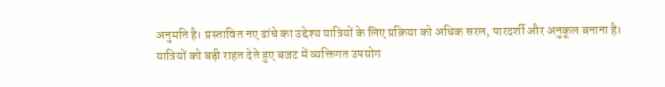अनुमति है। प्रस्तावित नए ढांचे का उद्देश्य यात्रियों के लिए प्रक्रिया को अधिक सरल, पारदर्शी और अनुकूल बनाना है।
यात्रियों को बड़ी राहत देते हुए बजट में व्यक्तिगत उपयोग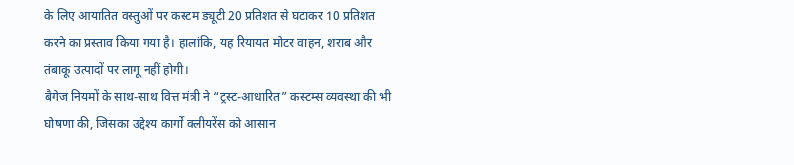के लिए आयातित वस्तुओं पर कस्टम ड्यूटी 20 प्रतिशत से घटाकर 10 प्रतिशत करने का प्रस्ताव किया गया है। हालांकि, यह रियायत मोटर वाहन, शराब और तंबाकू उत्पादों पर लागू नहीं होगी।
बैगेज नियमों के साथ-साथ वित्त मंत्री ने “ट्रस्ट-आधारित” कस्टम्स व्यवस्था की भी घोषणा की, जिसका उद्देश्य कार्गो क्लीयरेंस को आसान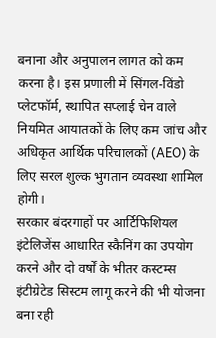बनाना और अनुपालन लागत को कम करना है। इस प्रणाली में सिंगल-विंडो प्लेटफॉर्म, स्थापित सप्लाई चेन वाले नियमित आयातकों के लिए कम जांच और अधिकृत आर्थिक परिचालकों (AEO) के लिए सरल शुल्क भुगतान व्यवस्था शामिल होगी।
सरकार बंदरगाहों पर आर्टिफिशियल इंटेलिजेंस आधारित स्कैनिंग का उपयोग करने और दो वर्षों के भीतर कस्टम्स इंटीग्रेटेड सिस्टम लागू करने की भी योजना बना रही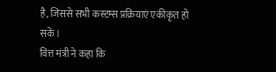है, जिससे सभी कस्टम्स प्रक्रियाएं एकीकृत हो सकें।
वित्त मंत्री ने कहा कि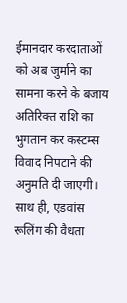ईमानदार करदाताओं को अब जुर्माने का सामना करने के बजाय अतिरिक्त राशि का भुगतान कर कस्टम्स विवाद निपटाने की अनुमति दी जाएगी। साथ ही, एडवांस रूलिंग की वैधता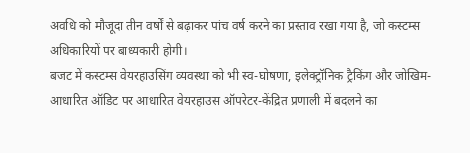अवधि को मौजूदा तीन वर्षों से बढ़ाकर पांच वर्ष करने का प्रस्ताव रखा गया है, जो कस्टम्स अधिकारियों पर बाध्यकारी होगी।
बजट में कस्टम्स वेयरहाउसिंग व्यवस्था को भी स्व-घोषणा, इलेक्ट्रॉनिक ट्रैकिंग और जोखिम-आधारित ऑडिट पर आधारित वेयरहाउस ऑपरेटर-केंद्रित प्रणाली में बदलने का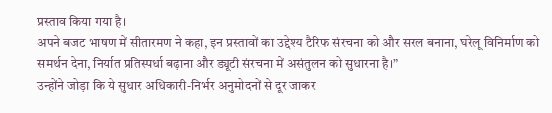प्रस्ताव किया गया है।
अपने बजट भाषण में सीतारमण ने कहा, इन प्रस्तावों का उद्देश्य टैरिफ संरचना को और सरल बनाना, घरेलू विनिर्माण को समर्थन देना, निर्यात प्रतिस्पर्धा बढ़ाना और ड्यूटी संरचना में असंतुलन को सुधारना है।”
उन्होंने जोड़ा कि ये सुधार अधिकारी-निर्भर अनुमोदनों से दूर जाकर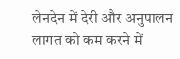लेनदेन में देरी और अनुपालन लागत को कम करने में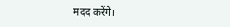मदद करेंगे।